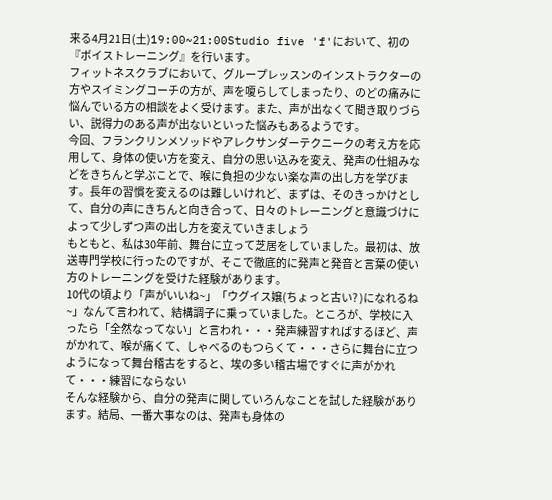来る4月21日(土)19:00~21:00Studio five 'f'において、初の『ボイストレーニング』を行います。
フィットネスクラブにおいて、グループレッスンのインストラクターの方やスイミングコーチの方が、声を嗄らしてしまったり、のどの痛みに悩んでいる方の相談をよく受けます。また、声が出なくて聞き取りづらい、説得力のある声が出ないといった悩みもあるようです。
今回、フランクリンメソッドやアレクサンダーテクニークの考え方を応用して、身体の使い方を変え、自分の思い込みを変え、発声の仕組みなどをきちんと学ぶことで、喉に負担の少ない楽な声の出し方を学びます。長年の習慣を変えるのは難しいけれど、まずは、そのきっかけとして、自分の声にきちんと向き合って、日々のトレーニングと意識づけによって少しずつ声の出し方を変えていきましょう
もともと、私は30年前、舞台に立って芝居をしていました。最初は、放送専門学校に行ったのですが、そこで徹底的に発声と発音と言葉の使い方のトレーニングを受けた経験があります。
10代の頃より「声がいいね~」「ウグイス嬢(ちょっと古い? )になれるね~」なんて言われて、結構調子に乗っていました。ところが、学校に入ったら「全然なってない」と言われ・・・発声練習すればするほど、声がかれて、喉が痛くて、しゃべるのもつらくて・・・さらに舞台に立つようになって舞台稽古をすると、埃の多い稽古場ですぐに声がかれて・・・練習にならない
そんな経験から、自分の発声に関していろんなことを試した経験があります。結局、一番大事なのは、発声も身体の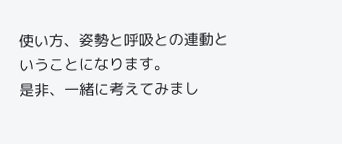使い方、姿勢と呼吸との連動ということになります。
是非、一緒に考えてみまし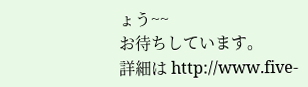ょう~~
お待ちしています。
詳細は http://www.five-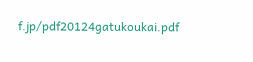f.jp/pdf20124gatukoukai.pdf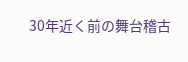30年近く前の舞台稽古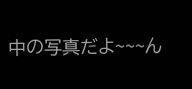中の写真だよ~~~ん